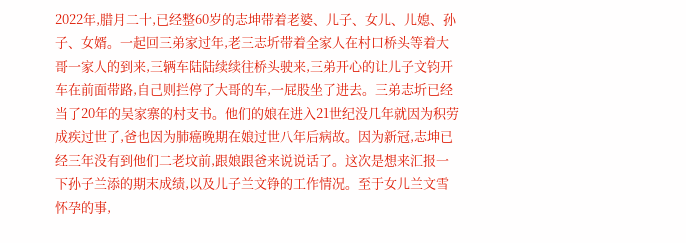2022年,腊月二十,已经整60岁的志坤带着老婆、儿子、女儿、儿媳、孙子、女婿。一起回三弟家过年,老三志圻带着全家人在村口桥头等着大哥一家人的到来,三辆车陆陆续续往桥头驶来,三弟开心的让儿子文钧开车在前面带路,自己则拦停了大哥的车,一屁股坐了进去。三弟志圻已经当了20年的吴家寨的村支书。他们的娘在进入21世纪没几年就因为积劳成疾过世了,爸也因为肺癌晚期在娘过世八年后病故。因为新冠,志坤已经三年没有到他们二老坟前,跟娘跟爸来说说话了。这次是想来汇报一下孙子兰添的期末成绩,以及儿子兰文铮的工作情况。至于女儿兰文雪怀孕的事,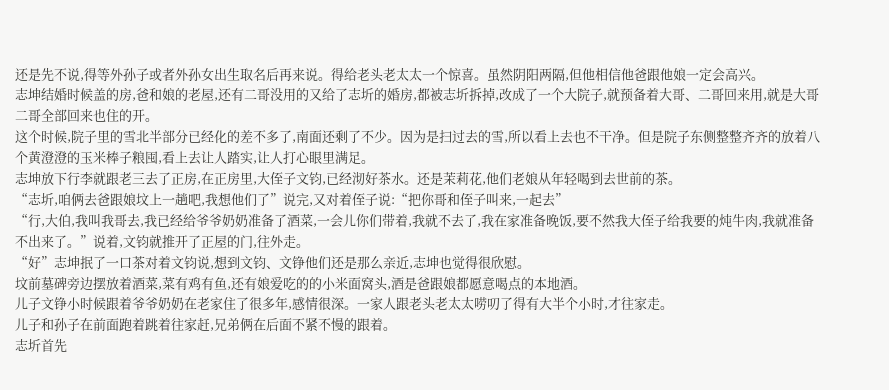还是先不说,得等外孙子或者外孙女出生取名后再来说。得给老头老太太一个惊喜。虽然阴阳两隔,但他相信他爸跟他娘一定会高兴。
志坤结婚时候盖的房,爸和娘的老屋,还有二哥没用的又给了志圻的婚房,都被志圻拆掉,改成了一个大院子,就预备着大哥、二哥回来用,就是大哥二哥全部回来也住的开。
这个时候,院子里的雪北半部分已经化的差不多了,南面还剩了不少。因为是扫过去的雪,所以看上去也不干净。但是院子东侧整整齐齐的放着八个黄澄澄的玉米棒子粮囤,看上去让人踏实,让人打心眼里满足。
志坤放下行李就跟老三去了正房,在正房里,大侄子文钧,已经沏好茶水。还是茉莉花,他们老娘从年轻喝到去世前的茶。
“志圻,咱俩去爸跟娘坟上一趟吧,我想他们了”说完,又对着侄子说:“把你哥和侄子叫来,一起去”
“行,大伯,我叫我哥去,我已经给爷爷奶奶准备了酒菜,一会儿你们带着,我就不去了,我在家准备晚饭,要不然我大侄子给我要的炖牛肉,我就准备不出来了。”说着,文钧就推开了正屋的门,往外走。
“好”志坤抿了一口茶对着文钧说,想到文钧、文铮他们还是那么亲近,志坤也觉得很欣慰。
坟前墓碑旁边摆放着酒菜,菜有鸡有鱼,还有娘爱吃的的小米面窝头,酒是爸跟娘都愿意喝点的本地酒。
儿子文铮小时候跟着爷爷奶奶在老家住了很多年,感情很深。一家人跟老头老太太唠叨了得有大半个小时,才往家走。
儿子和孙子在前面跑着跳着往家赶,兄弟俩在后面不紧不慢的跟着。
志圻首先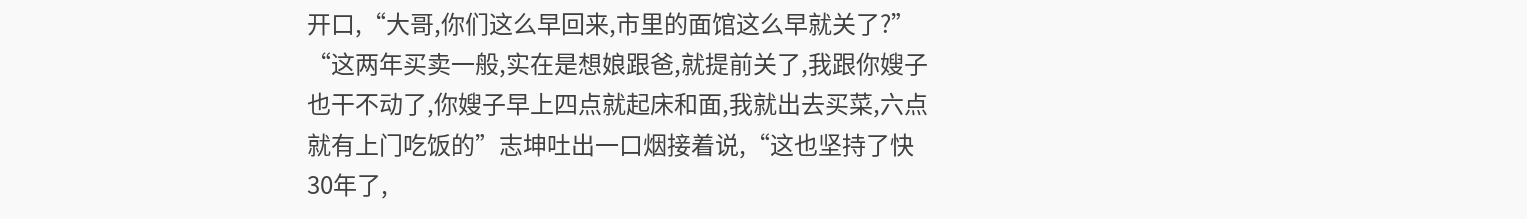开口,“大哥,你们这么早回来,市里的面馆这么早就关了?”
“这两年买卖一般,实在是想娘跟爸,就提前关了,我跟你嫂子也干不动了,你嫂子早上四点就起床和面,我就出去买菜,六点就有上门吃饭的”志坤吐出一口烟接着说,“这也坚持了快30年了,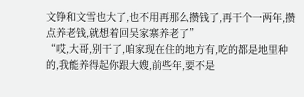文铮和文雪也大了,也不用再那么攒钱了,再干个一两年,攒点养老钱,就想着回吴家寨养老了”
“哎,大哥,别干了,咱家现在住的地方有,吃的都是地里种的,我能养得起你跟大嫂,前些年,要不是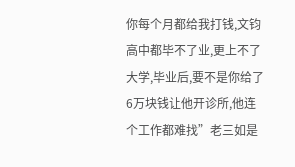你每个月都给我打钱,文钧高中都毕不了业,更上不了大学,毕业后,要不是你给了6万块钱让他开诊所,他连个工作都难找”老三如是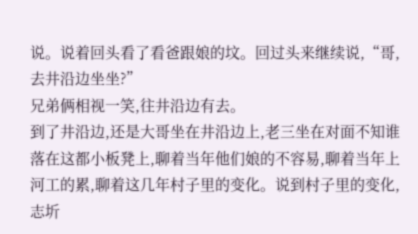说。说着回头看了看爸跟娘的坟。回过头来继续说,“哥,去井沿边坐坐?”
兄弟俩相视一笑,往井沿边有去。
到了井沿边,还是大哥坐在井沿边上,老三坐在对面不知谁落在这都小板凳上,聊着当年他们娘的不容易,聊着当年上河工的累,聊着这几年村子里的变化。说到村子里的变化,志圻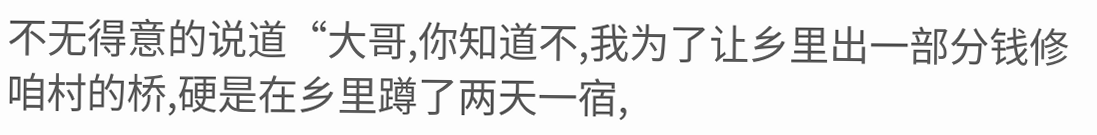不无得意的说道“大哥,你知道不,我为了让乡里出一部分钱修咱村的桥,硬是在乡里蹲了两天一宿,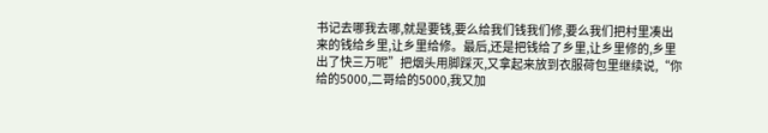书记去哪我去哪,就是要钱,要么给我们钱我们修,要么我们把村里凑出来的钱给乡里,让乡里给修。最后,还是把钱给了乡里,让乡里修的,乡里出了快三万呢”把烟头用脚踩灭,又拿起来放到衣服荷包里继续说,“你给的5000,二哥给的5000,我又加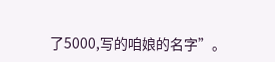了5000,写的咱娘的名字”。